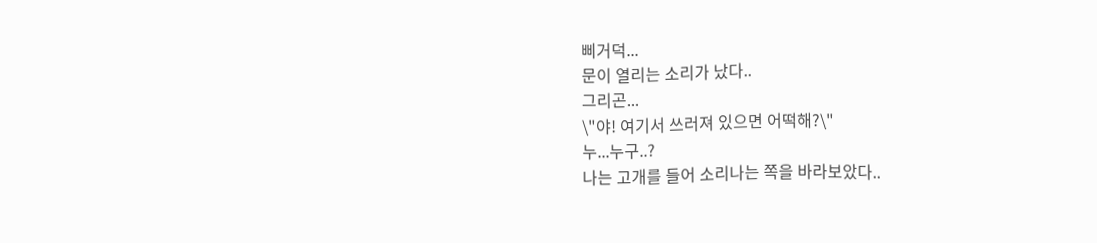삐거덕...
문이 열리는 소리가 났다..
그리곤...
\"야! 여기서 쓰러져 있으면 어떡해?\"
누...누구..?
나는 고개를 들어 소리나는 쪽을 바라보았다..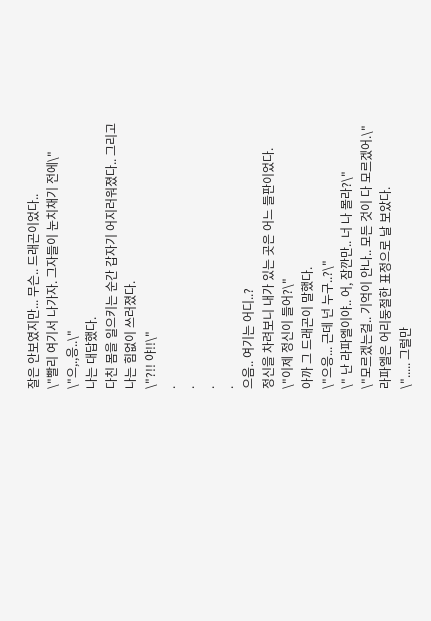잘은 안보였지만... 무슨.. 드래곤이었다..
\"빨리 여기서 나가자. 그자들이 눈치채기 전에\"
\"으,.,응..\"
나는 대답했다.
다친 몸을 일으키는 순간 갑자기 어지러워졌다.. 그리고
나는 힘없이 쓰러졌다.
\"?!! 야!!\"
.
.
.
.
으음.. 여기는 어디..?
정신을 차려보니 내가 있는 곳은 어느 들판이었다.
\"이제 정신이 들어?\"
아까 그 드래곤이 말했다.
\"으응... 근데 넌 누구..?\"
\" 난 라파엘이야.. 어, 잠깐만.. 너 나 몰라?\"
\"모르겠는걸.. 기억이 안나.. 모든 것이 다 모르겠어.\"
라파엘은 어리둥절한 표정으로 날 보았다.
\"..... 그럴만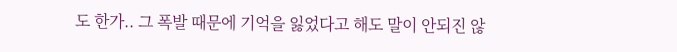도 한가.. 그 폭발 때문에 기억을 잃었다고 해도 말이 안되진 않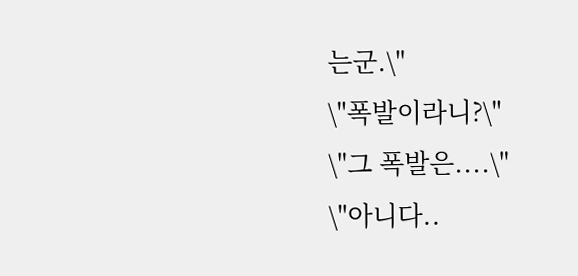는군.\"
\"폭발이라니?\"
\"그 폭발은....\"
\"아니다..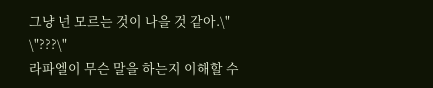그냥 넌 모르는 것이 나을 것 같아.\"
\"???\"
라파엘이 무슨 말을 하는지 이해할 수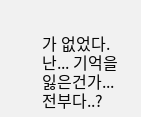가 없었다.
난... 기억을 잃은건가...
전부다..?